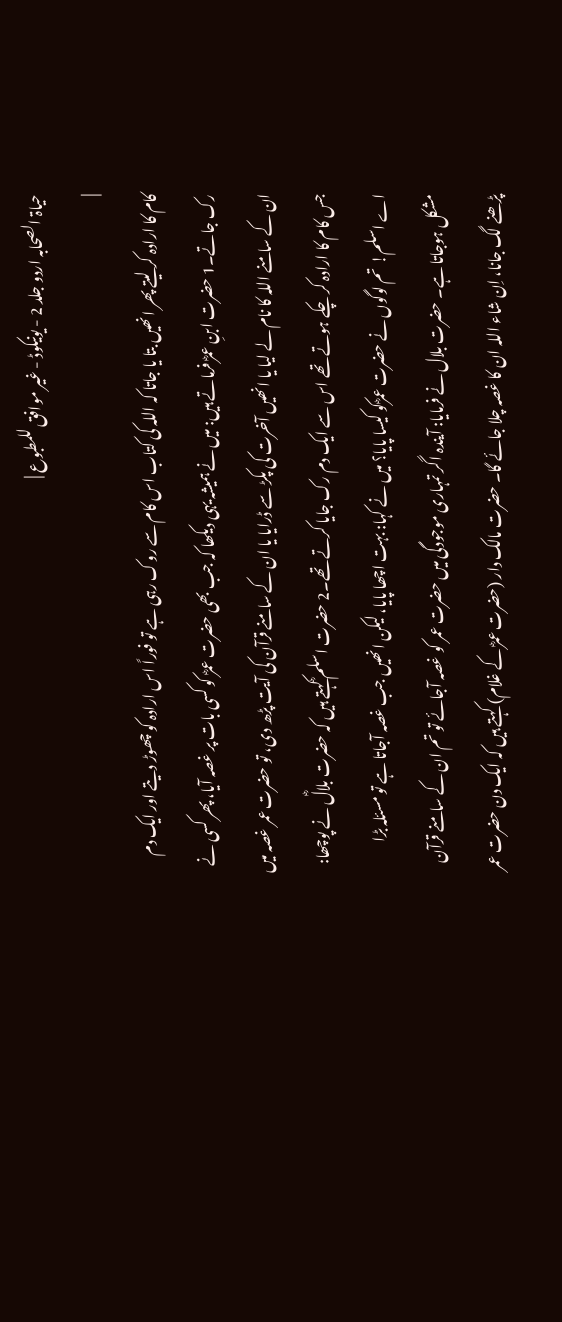حیاۃ الصحابہ اردو جلد 2 - یونیکوڈ - غیر موافق للمطبوع |
|
کام کا ارادہ کر لیتے پھر انھیں بتا یا جاتا کہ اللہ کی کتاب اس کام سے روک رہی ہے تو فوراً اس ارادہ کو چھوڑ دیتے اور ایک دم رک جاتے۔1 حضرت ابنِ عمرؓ فرماتے ہیں: میں نے ہمیشہ یہی دیکھا کہ جب بھی حضرت عمرؓ کو کسی بات پر غصہ آیا، پھر کسی نے ان کے سامنے اللہ کا نام لے لیا یا انھیں آخرت کی پکڑ سے ڈرایا یا ان کے سامنے قرآن کی آیت پڑھ دی، تو حضرت عمر غصہ میں جس کام کا ارادہ کر چکے ہوتے تھے اس سے ایک دم رک جایا کرتے تھے۔2 حضرت اسلم ؓکہتے ہیں کہ حضرت بلالؓ نے پوچھا: اے اسلم! تم لوگوں نے حضرت عمرؓکو کیسا پایا؟ میں نے کہا: بہت اچھا پایا، لیکن انھیں جب غصہ آجاتا ہے تو مسئلہ بڑا مشکل ہوجاتا ہے۔ حضرت بلال نے فرمایا: آیندہ اگر تمہاری موجودگی میں حضرت عمر کو غصہ آجائے تو تم ان کے سامنے قرآن پڑھنے لگ جانا، اِن شاء اللہ ان کا غصہ چلا جائے گا۔ حضرت مالک دار (حضرت عمرؓ کے غلام) کہتے ہیں کہ ایک دن حضرت عمر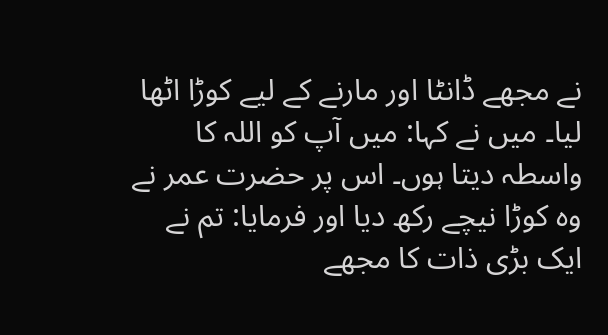نے مجھے ڈانٹا اور مارنے کے لیے کوڑا اٹھا لیا۔ میں نے کہا: میں آپ کو اللہ کا واسطہ دیتا ہوں۔ اس پر حضرت عمر نے وہ کوڑا نیچے رکھ دیا اور فرمایا: تم نے ایک بڑی ذات کا مجھے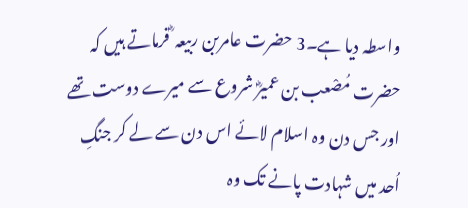واسطہ دیا ہے۔3 حضرت عامربن ربیعہ ؓ فرماتے ہیں کہ حضرت مُصْعب بن عمیرؓ شروع سے میرے دوست تھے اور جس دن وہ اسلام لائے اس دن سے لے کر جنگِ اُحد میں شہادت پانے تک وہ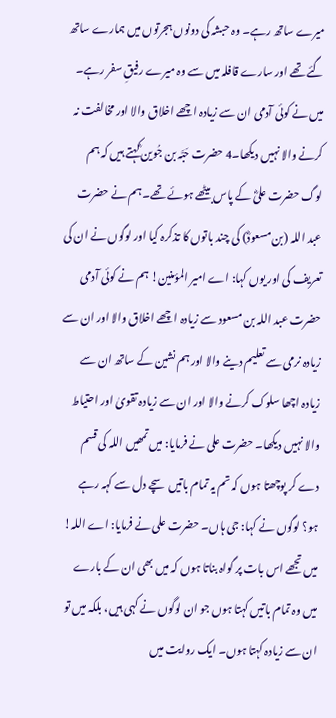میرے ساتھ رہے۔ وہ حبشہ کی دونوں ہجرتوں میں ہمارے ساتھ گئے تھے اور سارے قافلہ میں سے وہ میرے رفیقِ سفر رہے۔ میں نے کوئی آدمی ان سے زیادہ اچھے اخلاق والا اور مخالفت نہ کرنے والا نہیں دیکھا۔4 حضرت حَبَّہ بن جُوین ؓکہتے ہیں کہ ہم لوگ حضرت علیؓ کے پاس بیٹھے ہوئے تھے۔ ہم نے حضرت عبد اللہ (بن مسعودؓ) کی چند باتوں کا تذکرہ کیا اور لوگوں نے ان کی تعریف کی اور یوں کہا: اے امیر المؤمنین! ہم نے کوئی آدمی حضرت عبد اللہ بن مسعود سے زیادہ اچھے اخلاق والا اور ان سے زیادہ نرمی سے تعلیم دینے والا اور ہم نشین کے ساتھ ان سے زیادہ اچھا سلوک کرنے والا اور ان سے زیادہ تقویٰ اور احتیاط والا نہیں دیکھا۔ حضرت علی نے فرمایا: میں تمھیں اللہ کی قسم دے کر پوچھتا ہوں کہ تم یہ تمام باتیں سچے دل سے کہہ رہے ہو؟ لوگوں نے کہا: جی ہاں۔ حضرت علی نے فرمایا: اے اللہ! میں تجھے اس بات پر گواہ بناتا ہوں کہ میں بھی ان کے بارے میں وہ تمام باتیں کہتا ہوں جو ان لوگوں نے کہی ہیں، بلکہ میں تو ان سے زیادہ کہتا ہوں۔ ایک روایت میں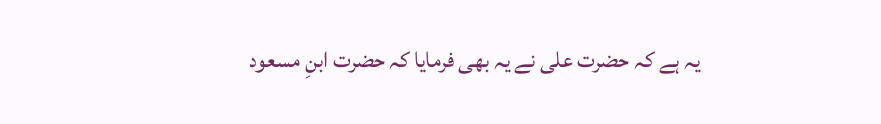یہ ہے کہ حضرت علی نے یہ بھی فرمایا کہ حضرت ابنِ مسعود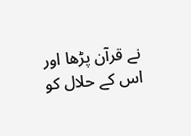نے قرآن پڑھا اور اس کے حلال کو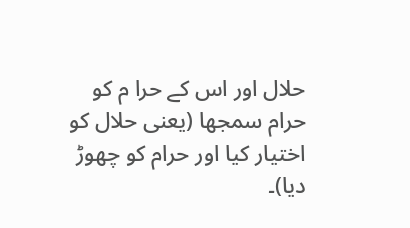حلال اور اس کے حرا م کو حرام سمجھا (یعنی حلال کو اختیار کیا اور حرام کو چھوڑ دیا)۔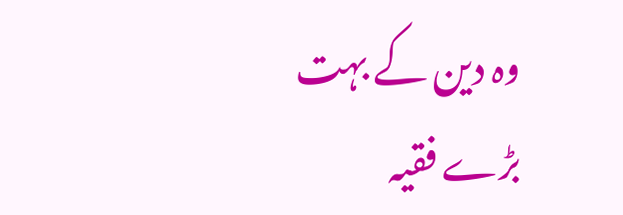وہ دین کے بہت بڑے فقیہ